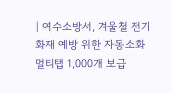| 여수소방서, 겨울철 전기화재 예방 위한 자동소화멀티탭 1,000개 보급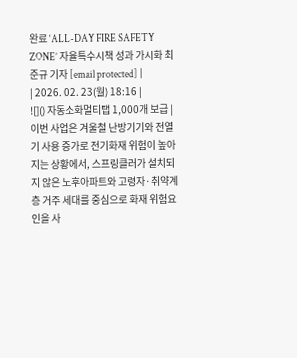완료 ‘ALL-DAY FIRE SAFETY ZONE’ 자율특수시책 성과 가시화 최준규 기자 [email protected] |
| 2026. 02. 23(월) 18:16 |
![]() 자동소화멀티탭 1,000개 보급 |
이번 사업은 겨울철 난방기기와 전열기 사용 증가로 전기화재 위험이 높아지는 상황에서, 스프링클러가 설치되지 않은 노후아파트와 고령자·취약계층 거주 세대를 중심으로 화재 위험요인을 사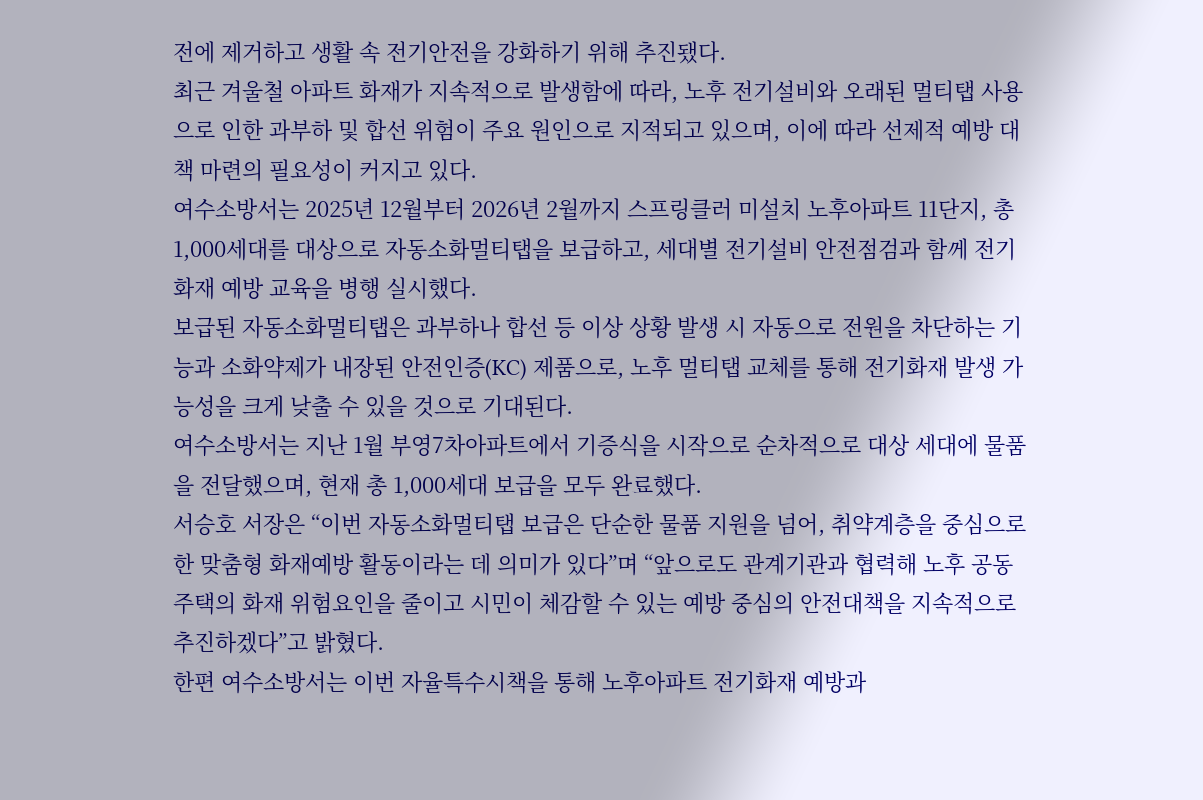전에 제거하고 생활 속 전기안전을 강화하기 위해 추진됐다.
최근 겨울철 아파트 화재가 지속적으로 발생함에 따라, 노후 전기설비와 오래된 멀티탭 사용으로 인한 과부하 및 합선 위험이 주요 원인으로 지적되고 있으며, 이에 따라 선제적 예방 대책 마련의 필요성이 커지고 있다.
여수소방서는 2025년 12월부터 2026년 2월까지 스프링클러 미설치 노후아파트 11단지, 총 1,000세대를 대상으로 자동소화멀티탭을 보급하고, 세대별 전기설비 안전점검과 함께 전기화재 예방 교육을 병행 실시했다.
보급된 자동소화멀티탭은 과부하나 합선 등 이상 상황 발생 시 자동으로 전원을 차단하는 기능과 소화약제가 내장된 안전인증(KC) 제품으로, 노후 멀티탭 교체를 통해 전기화재 발생 가능성을 크게 낮출 수 있을 것으로 기대된다.
여수소방서는 지난 1월 부영7차아파트에서 기증식을 시작으로 순차적으로 대상 세대에 물품을 전달했으며, 현재 총 1,000세대 보급을 모두 완료했다.
서승호 서장은 “이번 자동소화멀티탭 보급은 단순한 물품 지원을 넘어, 취약계층을 중심으로 한 맞춤형 화재예방 활동이라는 데 의미가 있다”며 “앞으로도 관계기관과 협력해 노후 공동주택의 화재 위험요인을 줄이고 시민이 체감할 수 있는 예방 중심의 안전대책을 지속적으로 추진하겠다”고 밝혔다.
한편 여수소방서는 이번 자율특수시책을 통해 노후아파트 전기화재 예방과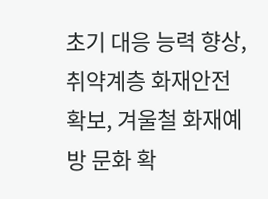초기 대응 능력 향상, 취약계층 화재안전 확보, 겨울철 화재예방 문화 확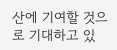산에 기여할 것으로 기대하고 있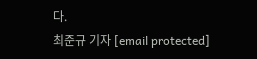다.
최준규 기자 [email protected]